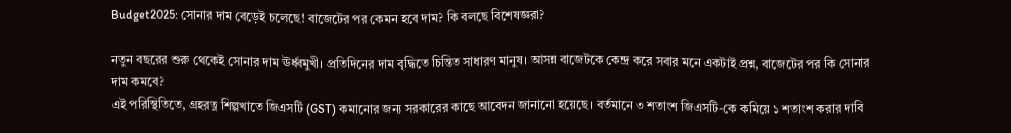Budget2025: সোনার দাম বেড়েই চলেছে! বাজেটের পর কেমন হবে দাম? কি বলছে বিশেষজ্ঞরা?

নতুন বছরের শুরু থেকেই সোনার দাম ঊর্ধ্বমুখী। প্রতিদিনের দাম বৃদ্ধিতে চিন্তিত সাধারণ মানুষ। আসন্ন বাজেটকে কেন্দ্র করে সবার মনে একটাই প্রশ্ন, বাজেটের পর কি সোনার দাম কমবে?
এই পরিস্থিতিতে, গ্রহরত্ন শিল্পখাতে জিএসটি (GST) কমানোর জন্য সরকারের কাছে আবেদন জানানো হয়েছে। বর্তমানে ৩ শতাংশ জিএসটি-কে কমিয়ে ১ শতাংশ করার দাবি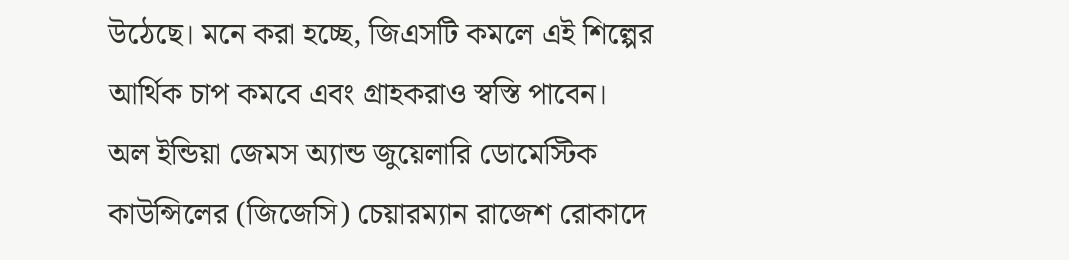উঠেছে। মনে করা হচ্ছে, জিএসটি কমলে এই শিল্পের আর্থিক চাপ কমবে এবং গ্রাহকরাও স্বস্তি পাবেন।
অল ইন্ডিয়া জেমস অ্যান্ড জুয়েলারি ডোমেস্টিক কাউন্সিলের (জিজেসি) চেয়ারম্যান রাজেশ রোকাদে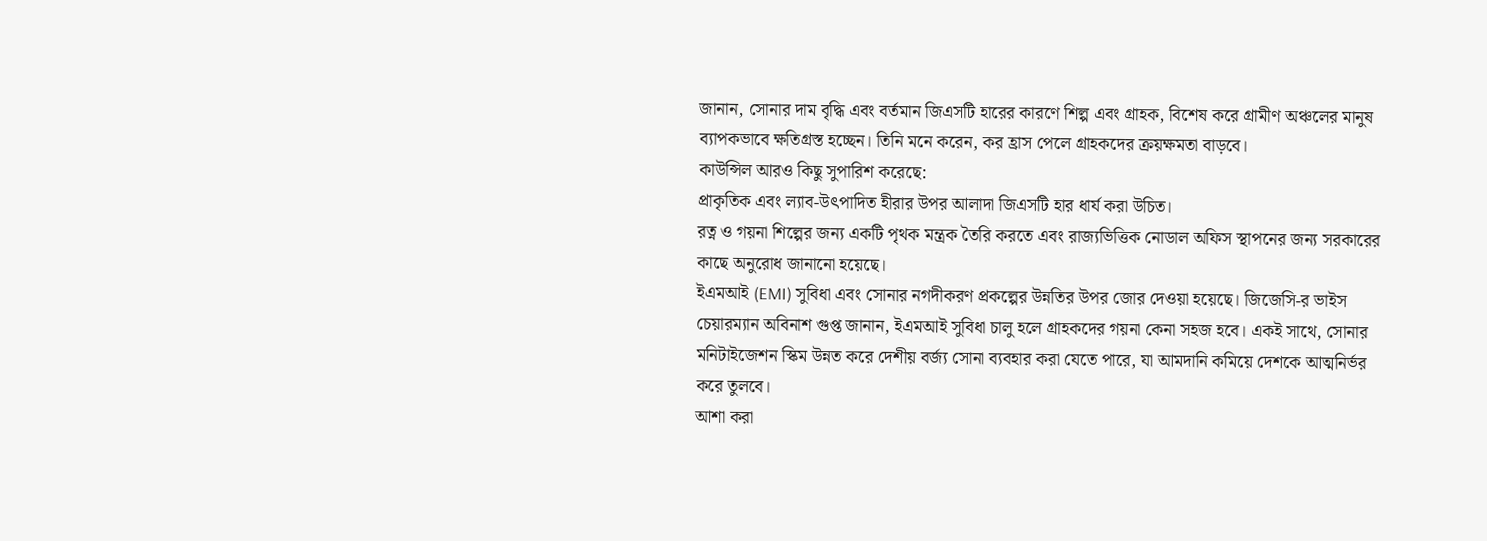জানান, সোনার দাম বৃদ্ধি এবং বর্তমান জিএসটি হারের কারণে শিল্প এবং গ্রাহক, বিশেষ করে গ্রামীণ অঞ্চলের মানুষ ব্যাপকভাবে ক্ষতিগ্রস্ত হচ্ছেন। তিনি মনে করেন, কর হ্রাস পেলে গ্রাহকদের ক্রয়ক্ষমতা বাড়বে।
কাউন্সিল আরও কিছু সুপারিশ করেছে:
প্রাকৃতিক এবং ল্যাব-উৎপাদিত হীরার উপর আলাদা জিএসটি হার ধার্য করা উচিত।
রত্ন ও গয়না শিল্পের জন্য একটি পৃথক মন্ত্রক তৈরি করতে এবং রাজ্যভিত্তিক নোডাল অফিস স্থাপনের জন্য সরকারের কাছে অনুরোধ জানানো হয়েছে।
ইএমআই (EMI) সুবিধা এবং সোনার নগদীকরণ প্রকল্পের উন্নতির উপর জোর দেওয়া হয়েছে। জিজেসি-র ভাইস চেয়ারম্যান অবিনাশ গুপ্ত জানান, ইএমআই সুবিধা চালু হলে গ্রাহকদের গয়না কেনা সহজ হবে। একই সাথে, সোনার মনিটাইজেশন স্কিম উন্নত করে দেশীয় বর্জ্য সোনা ব্যবহার করা যেতে পারে, যা আমদানি কমিয়ে দেশকে আত্মনির্ভর করে তুলবে।
আশা করা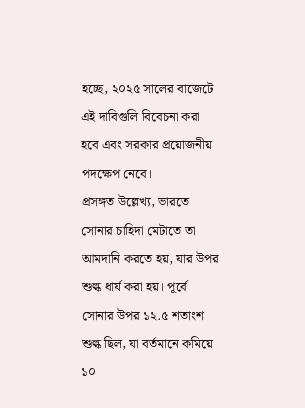হচ্ছে, ২০২৫ সালের বাজেটে এই দাবিগুলি বিবেচনা করা হবে এবং সরকার প্রয়োজনীয় পদক্ষেপ নেবে।
প্রসঙ্গত উল্লেখ্য, ভারতে সোনার চাহিদা মেটাতে তা আমদানি করতে হয়, যার উপর শুল্ক ধার্য করা হয়। পূর্বে সোনার উপর ১২.৫ শতাংশ শুল্ক ছিল, যা বর্তমানে কমিয়ে ১০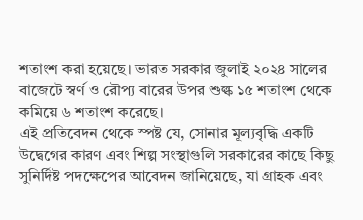শতাংশ করা হয়েছে। ভারত সরকার জুলাই ২০২৪ সালের বাজেটে স্বর্ণ ও রৌপ্য বারের উপর শুল্ক ১৫ শতাংশ থেকে কমিয়ে ৬ শতাংশ করেছে।
এই প্রতিবেদন থেকে স্পষ্ট যে, সোনার মূল্যবৃদ্ধি একটি উদ্বেগের কারণ এবং শিল্প সংস্থাগুলি সরকারের কাছে কিছু সুনির্দিষ্ট পদক্ষেপের আবেদন জানিয়েছে, যা গ্রাহক এবং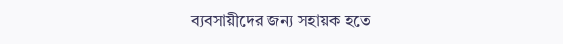ব্যবসায়ীদের জন্য সহায়ক হতে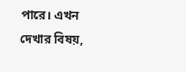পারে। এখন দেখার বিষয়,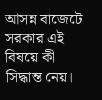আসন্ন বাজেটে সরকার এই বিষয়ে কী সিদ্ধান্ত নেয়।